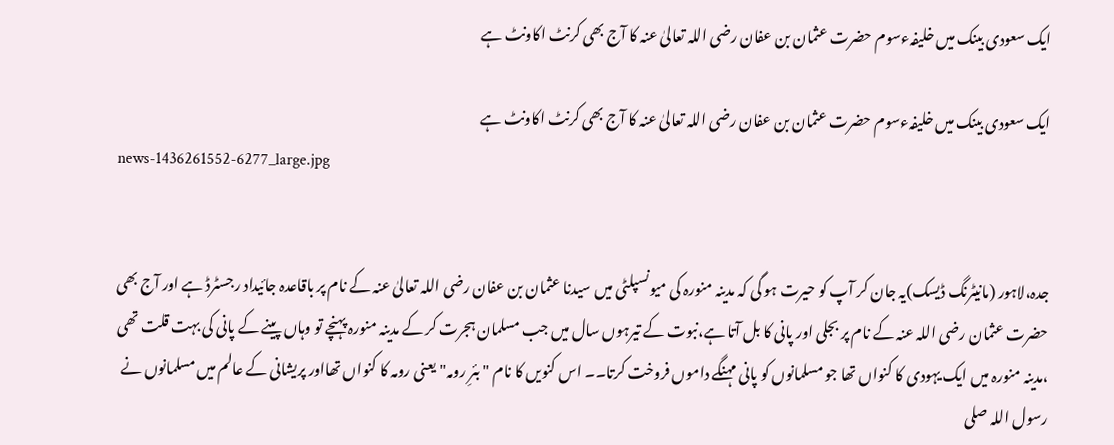ایک سعودی بینک میں خلیفہءسوم حضرت عثمان بن عفان رضی اللہ تعالیٰ عنہ کا آج بھی کرنٹ اکاونٹ ہے

ایک سعودی بینک میں خلیفہءسوم حضرت عثمان بن عفان رضی اللہ تعالیٰ عنہ کا آج بھی کرنٹ اکاونٹ ہے
news-1436261552-6277_large.jpg


جدہ،لاہور (مانیٹرنگ ڈیسک)یہ جان کر آپ کو حیرت ہو گی کہ مدینہ منورہ کی میونسپلٹی میں سیدنا عثمان بن عفان رضی اللہ تعالیٰ عنہ کے نام پر باقاعدہ جائیداد رجسٹرڈ ہے اور آج بھی حضرت عثمان رضی اللہ عنہ کے نام پر بجلی اور پانی کا بل آتا ہے،نبوت کے تیرہوں سال میں جب مسلمان ہجرت کر کے مدینہ منورہ پہنچے تو وہاں پینے کے پانی کی بہت قلت تھی ،مدینہ منورہ میں ایک یہودی کا کنواں تھا جو مسلمانوں کو پانی مہنگے داموں فروخت کرتا۔۔ اس کنویں کا نام "بئرِ رومہ" یعنی رومہ کا کنواں تھااور پریشانی کے عالم میں مسلمانوں نے رسول اللہ صلی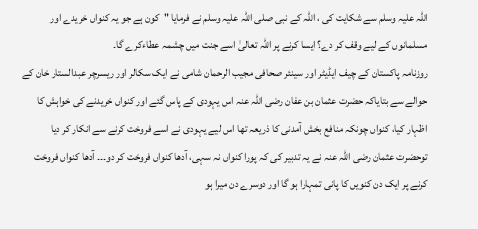اللہ علیہ وسلم سے شکایت کی ، اللہ کے نبی صلی اللہ علیہ وسلم نے فرمایا "کون ہے جو یہ کنواں خریدے اور مسلمانوں کے لیے وقف کر دے؟ ایسا کرنے پر اللہ تعالیٰ اسے جنت میں چشمہ عطاءکرے گا۔
روزنامہ پاکستان کے چیف ایڈیٹر اور سینئر صحافی مجیب الرحمان شامی نے ایک سکالر اور ریسرچر عبدالستار خان کے حوالے سے بتایاکہ حضرت عثمان بن عفان رضی اللہ عنہ اس یہودی کے پاس گئے اور کنواں خریدنے کی خواہش کا اظہار کیا، کنواں چونکہ منافع بخش آمدنی کا ذریعہ تھا اس لیے یہودی نے اسے فروخت کرنے سے انکار کر دیا توحضرت عثمان رضی اللہ عنہ نے یہ تدبیر کی کہ پورا کنواں نہ سہی، آدھا کنواں فروخت کر دو۔۔۔ آدھا کنواں فروخت کرنے پر ایک دن کنویں کا پانی تمہارا ہو گا اور دوسرے دن میرا ہو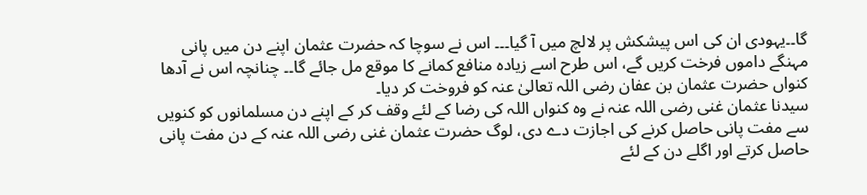گا۔۔یہودی ان کی اس پیشکش پر لالچ میں آ گیا۔۔۔ اس نے سوچا کہ حضرت عثمان اپنے دن میں پانی مہنگے داموں فرخت کریں گے، اس طرح اسے زیادہ منافع کمانے کا موقع مل جائے گا۔۔ چنانچہ اس نے آدھا کنواں حضرت عثمان بن عفان رضی اللہ تعالیٰ عنہ کو فروخت کر دیا۔
سیدنا عثمان غنی رضی اللہ عنہ نے وہ کنواں اللہ کی رضا کے لئے وقف کر کے اپنے دن مسلمانوں کو کنویں سے مفت پانی حاصل کرنے کی اجازت دے دی، لوگ حضرت عثمان غنی رضی اللہ عنہ کے دن مفت پانی حاصل کرتے اور اگلے دن کے لئے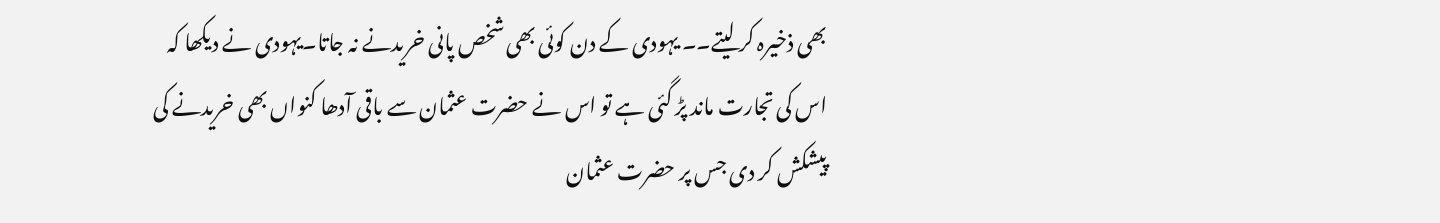بھی ذخیرہ کر لیتے۔۔ یہودی کے دن کوئی بھی شخص پانی خریدنے نہ جاتا۔یہودی نے دیکھا کہ اس کی تجارت ماند پڑ گئی ہے تو اس نے حضرت عثمان سے باقی آدھا کنواں بھی خریدنے کی پیشکش کر دی جس پر حضرت عثمان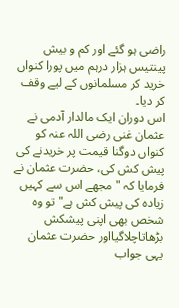راضی ہو گئے اور کم و بیش پینتیس ہزار درہم میں پورا کنواں خرید کر مسلمانوں کے لیے وقف کر دیا۔
اس دوران ایک مالدار آدمی نے عثمان غنی رضی اللہ عنہ کو کنواں دوگنا قیمت پر خریدنے کی پیش کش کی، حضرت عثمان نے فرمایا کہ "مجھے اس سے کہیں زیادہ کی پیش کش ہے"تو وہ شخص بھی اپنی پیشکش بڑھاتاچلاگیااور حضرت عثمان یہی جواب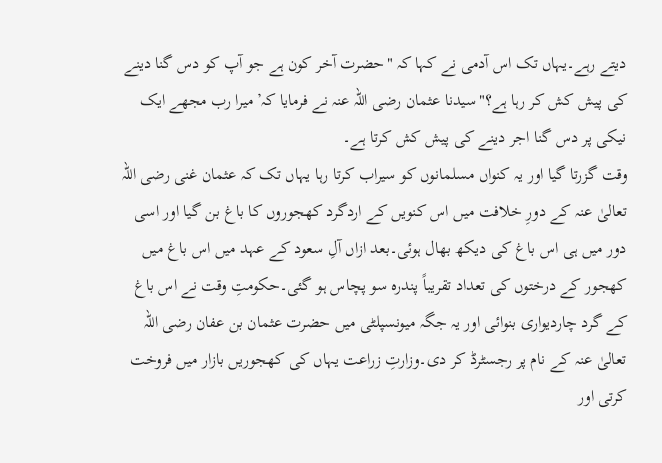دیتے رہے۔یہاں تک اس آدمی نے کہا کہ "حضرت آخر کون ہے جو آپ کو دس گنا دینے کی پیش کش کر رہا ہے؟"سیدنا عثمان رضی اللہ عنہ نے فرمایا کہ’میرا رب مجھے ایک نیکی پر دس گنا اجر دینے کی پیش کش کرتا ہے۔
وقت گزرتا گیا اور یہ کنواں مسلمانوں کو سیراب کرتا رہا یہاں تک کہ عثمان غنی رضی اللہ تعالیٰ عنہ کے دورِ خلافت میں اس کنویں کے اردگرد کھجوروں کا باغ بن گیا اور اسی دور میں ہی اس باغ کی دیکھ بھال ہوئی۔بعد ازاں آلِ سعود کے عہد میں اس باغ میں کھجور کے درختوں کی تعداد تقریباً پندرہ سو پچاس ہو گئی۔حکومتِ وقت نے اس باغ کے گرد چاردیواری بنوائی اور یہ جگہ میونسپلٹی میں حضرت عثمان بن عفان رضی اللہ تعالیٰ عنہ کے نام پر رجسٹرڈ کر دی۔وزارتِ زراعت یہاں کی کھجوریں بازار میں فروخت کرتی اور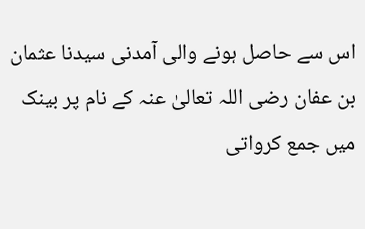اس سے حاصل ہونے والی آمدنی سیدنا عثمان بن عفان رضی اللہ تعالیٰ عنہ کے نام پر بینک میں جمع کرواتی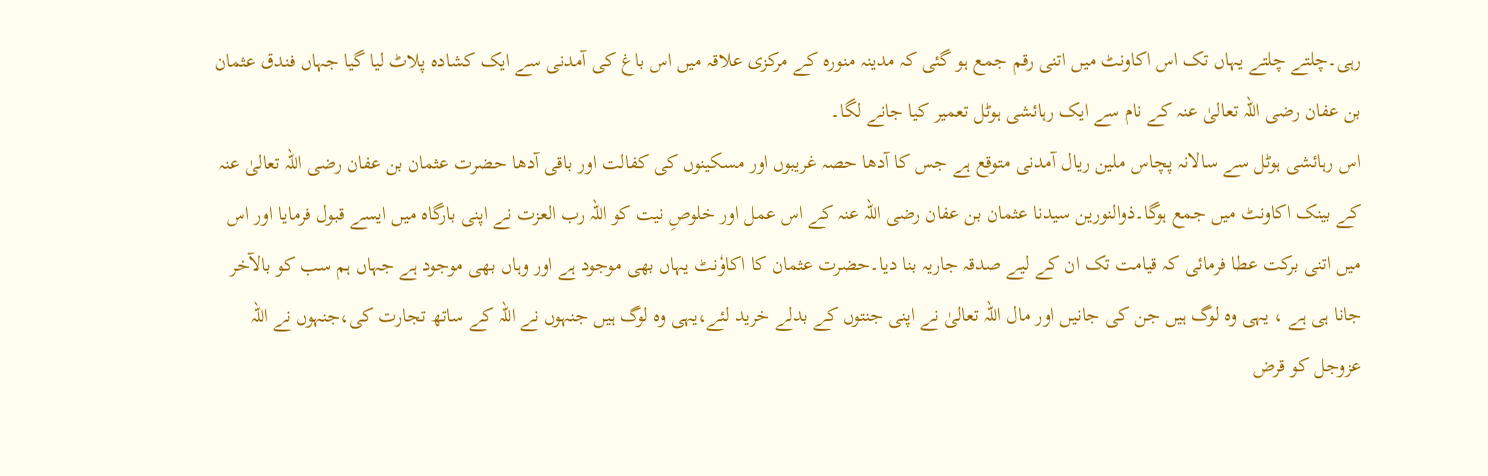رہی۔چلتے چلتے یہاں تک اس اکاونٹ میں اتنی رقم جمع ہو گئی کہ مدینہ منورہ کے مرکزی علاقہ میں اس باغ کی آمدنی سے ایک کشادہ پلاٹ لیا گیا جہاں فندق عثمان بن عفان رضی اللہ تعالیٰ عنہ کے نام سے ایک رہائشی ہوٹل تعمیر کیا جانے لگا۔
اس رہائشی ہوٹل سے سالانہ پچاس ملین ریال آمدنی متوقع ہے جس کا آدھا حصہ غریبوں اور مسکینوں کی کفالت اور باقی آدھا حضرت عثمان بن عفان رضی اللہ تعالیٰ عنہ کے بینک اکاونٹ میں جمع ہوگا۔ذوالنورین سیدنا عثمان بن عفان رضی اللہ عنہ کے اس عمل اور خلوصِ نیت کو اللہ رب العزت نے اپنی بارگاہ میں ایسے قبول فرمایا اور اس میں اتنی برکت عطا فرمائی کہ قیامت تک ان کے لیے صدقہ جاریہ بنا دیا۔حضرت عثمان کا اکاوٗنٹ یہاں بھی موجود ہے اور وہاں بھی موجود ہے جہاں ہم سب کو بالآخر جانا ہی ہے ، یہی وہ لوگ ہیں جن کی جانیں اور مال اللہ تعالیٰ نے اپنی جنتوں کے بدلے خرید لئے،یہی وہ لوگ ہیں جنہوں نے اللہ کے ساتھ تجارت کی،جنہوں نے اللہ عزوجل کو قرض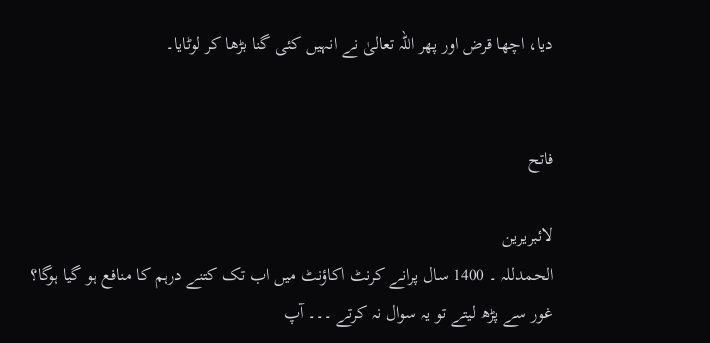دیا، اچھا قرض اور پھر اللہ تعالیٰ نے انہیں کئی گنا بڑھا کر لوٹایا۔


فاتح

لائبریرین
الحمدللہ ۔ 1400 سال پرانے کرنٹ اکاؤنٹ میں اب تک کتنے درہم کا منافع ہو گیا ہوگا؟
غور سے پڑھ لیتے تو یہ سوال نہ کرتے ۔۔۔ آپ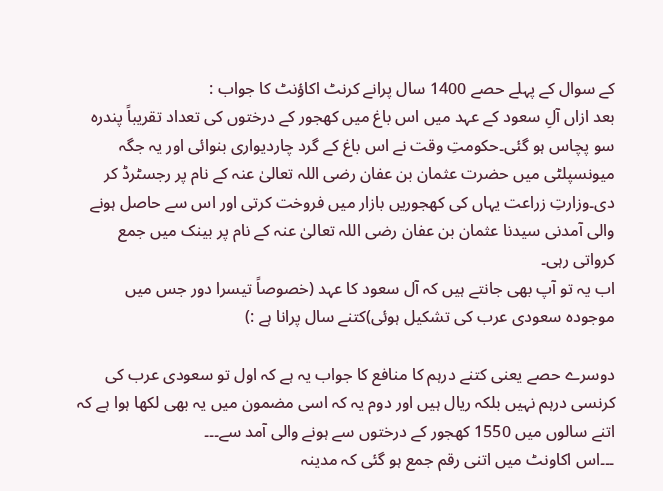کے سوال کے پہلے حصے 1400 سال پرانے کرنٹ اکاؤنٹ کا جواب :
بعد ازاں آلِ سعود کے عہد میں اس باغ میں کھجور کے درختوں کی تعداد تقریباً پندرہ سو پچاس ہو گئی۔حکومتِ وقت نے اس باغ کے گرد چاردیواری بنوائی اور یہ جگہ میونسپلٹی میں حضرت عثمان بن عفان رضی اللہ تعالیٰ عنہ کے نام پر رجسٹرڈ کر دی۔وزارتِ زراعت یہاں کی کھجوریں بازار میں فروخت کرتی اور اس سے حاصل ہونے والی آمدنی سیدنا عثمان بن عفان رضی اللہ تعالیٰ عنہ کے نام پر بینک میں جمع کرواتی رہی۔
اب یہ تو آپ بھی جانتے ہیں کہ آل سعود کا عہد (خصوصاً تیسرا دور جس میں موجودہ سعودی عرب کی تشکیل ہوئی)کتنے سال پرانا ہے :)

دوسرے حصے یعنی کتنے درہم کا منافع کا جواب یہ ہے کہ اول تو سعودی عرب کی کرنسی درہم نہیں بلکہ ریال ہیں اور دوم یہ کہ اسی مضمون میں یہ بھی لکھا ہوا ہے کہ اتنے سالوں میں 1550 کھجور کے درختوں سے ہونے والی آمد سے۔۔۔
۔۔۔اس اکاونٹ میں اتنی رقم جمع ہو گئی کہ مدینہ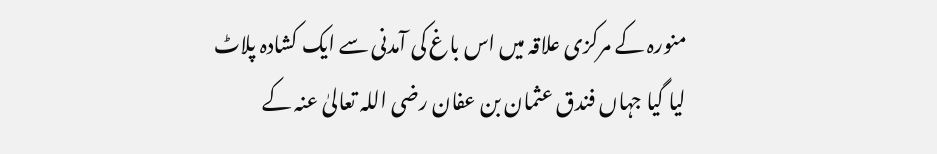منورہ کے مرکزی علاقہ میں اس باغ کی آمدنی سے ایک کشادہ پلاٹ لیا گیا جہاں فندق عثمان بن عفان رضی اللہ تعالیٰ عنہ کے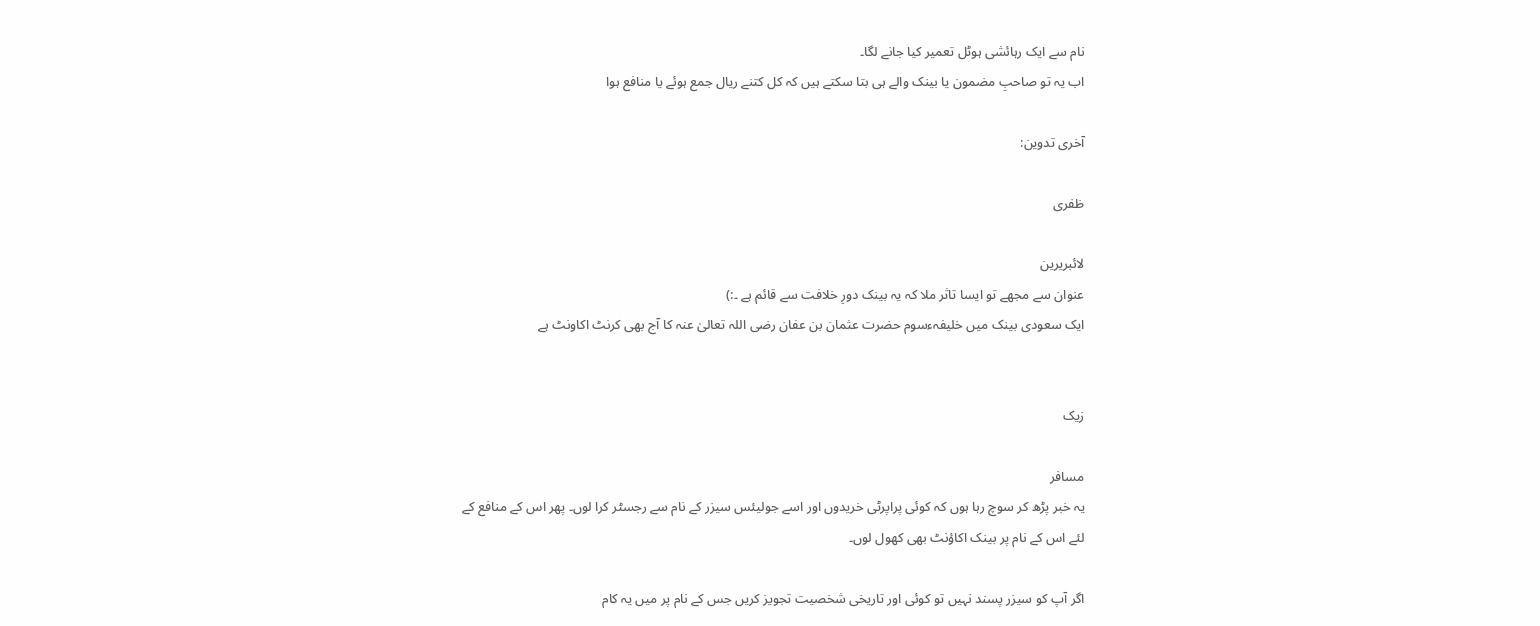نام سے ایک رہائشی ہوٹل تعمیر کیا جانے لگا۔
اب یہ تو صاحبِ مضمون یا بینک والے ہی بتا سکتے ہیں کہ کل کتنے ریال جمع ہوئے یا منافع ہوا

آخری تدوین:

ظفری

لائبریرین
عنوان سے مجھے تو ایسا تاثر ملا کہ یہ بینک دورِ خلافت سے قائم ہے ۔:)
ایک سعودی بینک میں خلیفہءسوم حضرت عثمان بن عفان رضی اللہ تعالیٰ عنہ کا آج بھی کرنٹ اکاونٹ ہے


زیک

مسافر
یہ خبر پڑھ کر سوچ رہا ہوں کہ کوئی پراپرٹی خریدوں اور اسے جولیئس سیزر کے نام سے رجسٹر کرا لوں۔ پھر اس کے منافع کے لئے اس کے نام پر بینک اکاؤنٹ بھی کھول لوں۔

اگر آپ کو سیزر پسند نہیں تو کوئی اور تاریخی شخصیت تجویز کریں جس کے نام پر میں یہ کام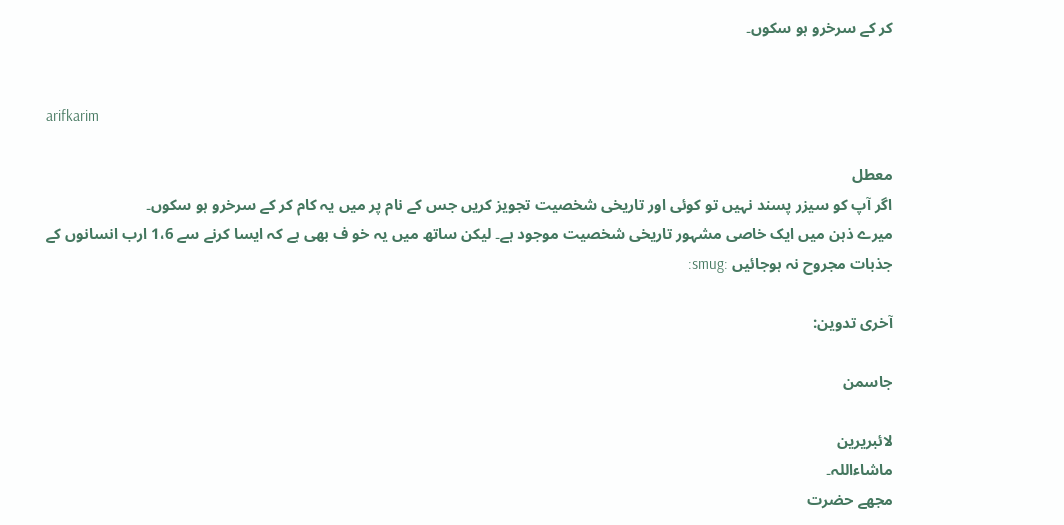کر کے سرخرو ہو سکوں۔


arifkarim

معطل
اگر آپ کو سیزر پسند نہیں تو کوئی اور تاریخی شخصیت تجویز کریں جس کے نام پر میں یہ کام کر کے سرخرو ہو سکوں۔
میرے ذہن میں ایک خاصی مشہور تاریخی شخصیت موجود ہے۔ لیکن ساتھ میں یہ خو ف بھی ہے کہ ایسا کرنے سے 1،6 ارب انسانوں کے جذبات مجروح نہ ہوجائیں :smug:

آخری تدوین:

جاسمن

لائبریرین
ماشاءاللہ۔
مجھے حضرت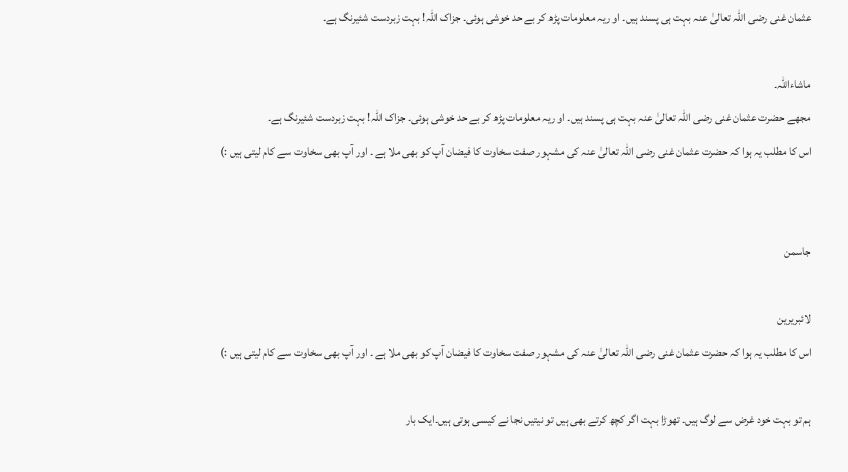عثمان غنی رضی اللہ تعالیٰ عنہ بہت ہی پسند ہیں۔ او ریہ معلومات پڑھ کر بے حد خوشی ہوئی۔ جزاک اللہ! بہت زبردست شئیرنگ ہے۔

ماشاءاللہ۔
مجھے حضرت عثمان غنی رضی اللہ تعالیٰ عنہ بہت ہی پسند ہیں۔ او ریہ معلومات پڑھ کر بے حد خوشی ہوئی۔ جزاک اللہ! بہت زبردست شئیرنگ ہے۔
اس کا مطلب یہ ہوا کہ حضرت عثمان غنی رضی اللہ تعالیٰ عنہ کی مشہور صفت سخاوت کا فیضان آپ کو بھی ملا ہے ۔ اور آپ بھی سخاوت سے کام لیتی ہیں :)


جاسمن

لائبریرین
اس کا مطلب یہ ہوا کہ حضرت عثمان غنی رضی اللہ تعالیٰ عنہ کی مشہور صفت سخاوت کا فیضان آپ کو بھی ملا ہے ۔ اور آپ بھی سخاوت سے کام لیتی ہیں :)

ہم تو بہت خود غرض سے لوگ ہیں۔ تھوڑا بہت اگر کچھ کرتے بھی ہیں تو نیتیں نجا نے کیسی ہوتی ہیں۔ایک بار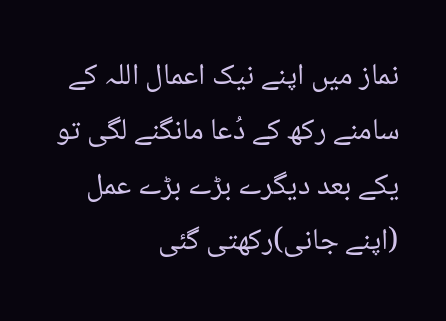نماز میں اپنے نیک اعمال اللہ کے سامنے رکھ کے دُعا مانگنے لگی تو یکے بعد دیگرے بڑے بڑے عمل (اپنے جانی)رکھتی گئی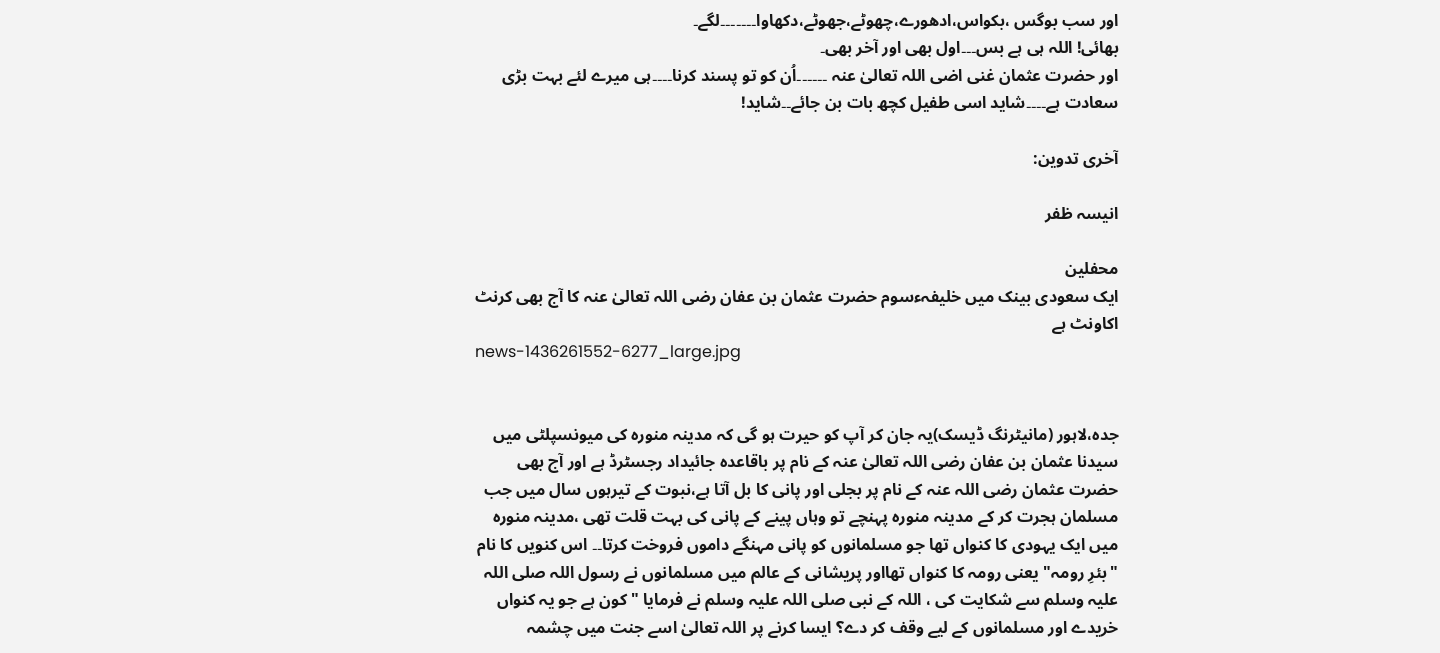اور سب بوگس ،بکواس،ادھورے،چھوٹے،جھوٹے،دکھاوا۔۔۔۔۔۔۔لگے۔
بھائی! اللہ ہی ہے بس۔۔۔اول بھی اور آخر بھی۔
اور حضرت عثمان غنی اضی اللہ تعالیٰ عنہ ۔۔۔۔۔۔اُن کو تو پسند کرنا۔۔۔۔ہی میرے لئے بہت بڑی سعادت ہے۔۔۔۔شاید اسی طفیل کچھ بات بن جائے۔۔شاید!

آخری تدوین:

انیسہ ظفر

محفلین
ایک سعودی بینک میں خلیفہءسوم حضرت عثمان بن عفان رضی اللہ تعالیٰ عنہ کا آج بھی کرنٹ اکاونٹ ہے
news-1436261552-6277_large.jpg


جدہ،لاہور (مانیٹرنگ ڈیسک)یہ جان کر آپ کو حیرت ہو گی کہ مدینہ منورہ کی میونسپلٹی میں سیدنا عثمان بن عفان رضی اللہ تعالیٰ عنہ کے نام پر باقاعدہ جائیداد رجسٹرڈ ہے اور آج بھی حضرت عثمان رضی اللہ عنہ کے نام پر بجلی اور پانی کا بل آتا ہے،نبوت کے تیرہوں سال میں جب مسلمان ہجرت کر کے مدینہ منورہ پہنچے تو وہاں پینے کے پانی کی بہت قلت تھی ،مدینہ منورہ میں ایک یہودی کا کنواں تھا جو مسلمانوں کو پانی مہنگے داموں فروخت کرتا۔۔ اس کنویں کا نام "بئرِ رومہ" یعنی رومہ کا کنواں تھااور پریشانی کے عالم میں مسلمانوں نے رسول اللہ صلی اللہ علیہ وسلم سے شکایت کی ، اللہ کے نبی صلی اللہ علیہ وسلم نے فرمایا "کون ہے جو یہ کنواں خریدے اور مسلمانوں کے لیے وقف کر دے؟ ایسا کرنے پر اللہ تعالیٰ اسے جنت میں چشمہ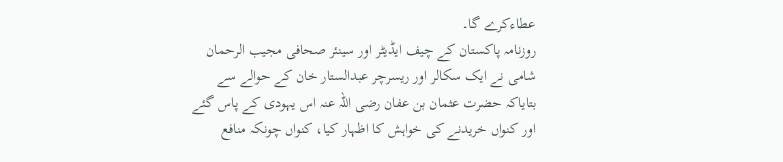عطاءکرے گا۔
روزنامہ پاکستان کے چیف ایڈیٹر اور سینئر صحافی مجیب الرحمان شامی نے ایک سکالر اور ریسرچر عبدالستار خان کے حوالے سے بتایاکہ حضرت عثمان بن عفان رضی اللہ عنہ اس یہودی کے پاس گئے اور کنواں خریدنے کی خواہش کا اظہار کیا، کنواں چونکہ منافع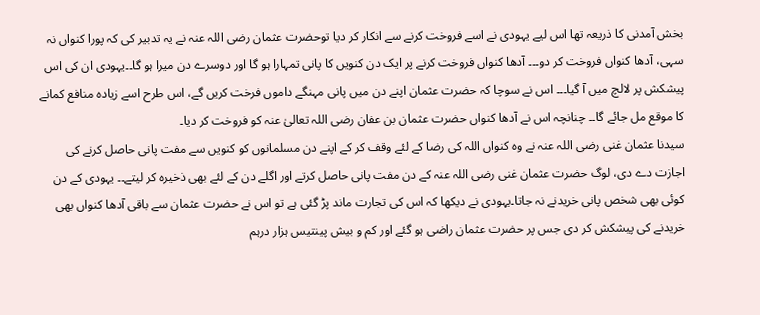بخش آمدنی کا ذریعہ تھا اس لیے یہودی نے اسے فروخت کرنے سے انکار کر دیا توحضرت عثمان رضی اللہ عنہ نے یہ تدبیر کی کہ پورا کنواں نہ سہی، آدھا کنواں فروخت کر دو۔۔۔ آدھا کنواں فروخت کرنے پر ایک دن کنویں کا پانی تمہارا ہو گا اور دوسرے دن میرا ہو گا۔۔یہودی ان کی اس پیشکش پر لالچ میں آ گیا۔۔۔ اس نے سوچا کہ حضرت عثمان اپنے دن میں پانی مہنگے داموں فرخت کریں گے، اس طرح اسے زیادہ منافع کمانے کا موقع مل جائے گا۔۔ چنانچہ اس نے آدھا کنواں حضرت عثمان بن عفان رضی اللہ تعالیٰ عنہ کو فروخت کر دیا۔
سیدنا عثمان غنی رضی اللہ عنہ نے وہ کنواں اللہ کی رضا کے لئے وقف کر کے اپنے دن مسلمانوں کو کنویں سے مفت پانی حاصل کرنے کی اجازت دے دی، لوگ حضرت عثمان غنی رضی اللہ عنہ کے دن مفت پانی حاصل کرتے اور اگلے دن کے لئے بھی ذخیرہ کر لیتے۔۔ یہودی کے دن کوئی بھی شخص پانی خریدنے نہ جاتا۔یہودی نے دیکھا کہ اس کی تجارت ماند پڑ گئی ہے تو اس نے حضرت عثمان سے باقی آدھا کنواں بھی خریدنے کی پیشکش کر دی جس پر حضرت عثمان راضی ہو گئے اور کم و بیش پینتیس ہزار درہم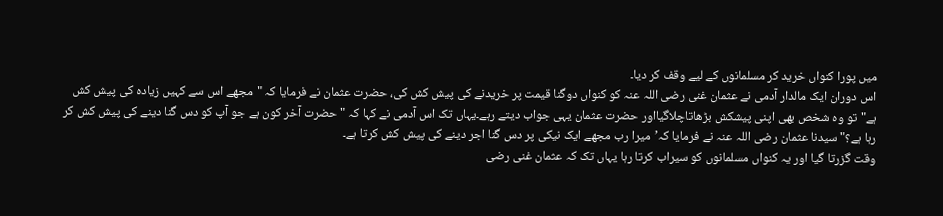میں پورا کنواں خرید کر مسلمانوں کے لیے وقف کر دیا۔
اس دوران ایک مالدار آدمی نے عثمان غنی رضی اللہ عنہ کو کنواں دوگنا قیمت پر خریدنے کی پیش کش کی، حضرت عثمان نے فرمایا کہ "مجھے اس سے کہیں زیادہ کی پیش کش ہے"تو وہ شخص بھی اپنی پیشکش بڑھاتاچلاگیااور حضرت عثمان یہی جواب دیتے رہے۔یہاں تک اس آدمی نے کہا کہ "حضرت آخر کون ہے جو آپ کو دس گنا دینے کی پیش کش کر رہا ہے؟"سیدنا عثمان رضی اللہ عنہ نے فرمایا کہ’میرا رب مجھے ایک نیکی پر دس گنا اجر دینے کی پیش کش کرتا ہے۔
وقت گزرتا گیا اور یہ کنواں مسلمانوں کو سیراب کرتا رہا یہاں تک کہ عثمان غنی رضی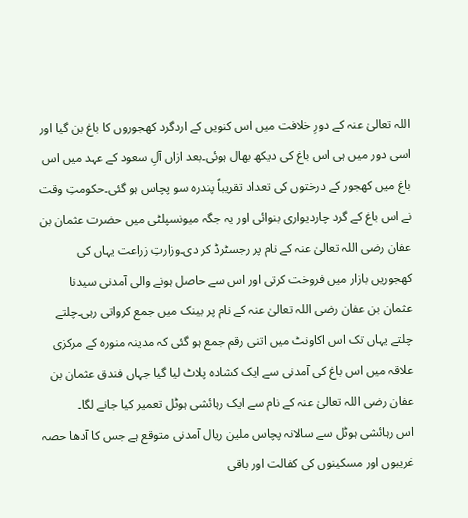اللہ تعالیٰ عنہ کے دورِ خلافت میں اس کنویں کے اردگرد کھجوروں کا باغ بن گیا اور اسی دور میں ہی اس باغ کی دیکھ بھال ہوئی۔بعد ازاں آلِ سعود کے عہد میں اس باغ میں کھجور کے درختوں کی تعداد تقریباً پندرہ سو پچاس ہو گئی۔حکومتِ وقت نے اس باغ کے گرد چاردیواری بنوائی اور یہ جگہ میونسپلٹی میں حضرت عثمان بن عفان رضی اللہ تعالیٰ عنہ کے نام پر رجسٹرڈ کر دی۔وزارتِ زراعت یہاں کی کھجوریں بازار میں فروخت کرتی اور اس سے حاصل ہونے والی آمدنی سیدنا عثمان بن عفان رضی اللہ تعالیٰ عنہ کے نام پر بینک میں جمع کرواتی رہی۔چلتے چلتے یہاں تک اس اکاونٹ میں اتنی رقم جمع ہو گئی کہ مدینہ منورہ کے مرکزی علاقہ میں اس باغ کی آمدنی سے ایک کشادہ پلاٹ لیا گیا جہاں فندق عثمان بن عفان رضی اللہ تعالیٰ عنہ کے نام سے ایک رہائشی ہوٹل تعمیر کیا جانے لگا۔
اس رہائشی ہوٹل سے سالانہ پچاس ملین ریال آمدنی متوقع ہے جس کا آدھا حصہ غریبوں اور مسکینوں کی کفالت اور باقی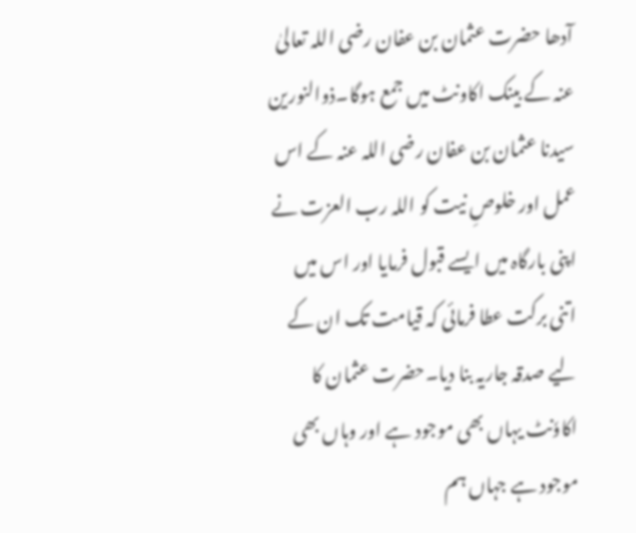آدھا حضرت عثمان بن عفان رضی اللہ تعالیٰ عنہ کے بینک اکاونٹ میں جمع ہوگا۔ذوالنورین سیدنا عثمان بن عفان رضی اللہ عنہ کے اس عمل اور خلوصِ نیت کو اللہ رب العزت نے اپنی بارگاہ میں ایسے قبول فرمایا اور اس میں اتنی برکت عطا فرمائی کہ قیامت تک ان کے لیے صدقہ جاریہ بنا دیا۔حضرت عثمان کا اکاوٗنٹ یہاں بھی موجود ہے اور وہاں بھی موجود ہے جہاں ہم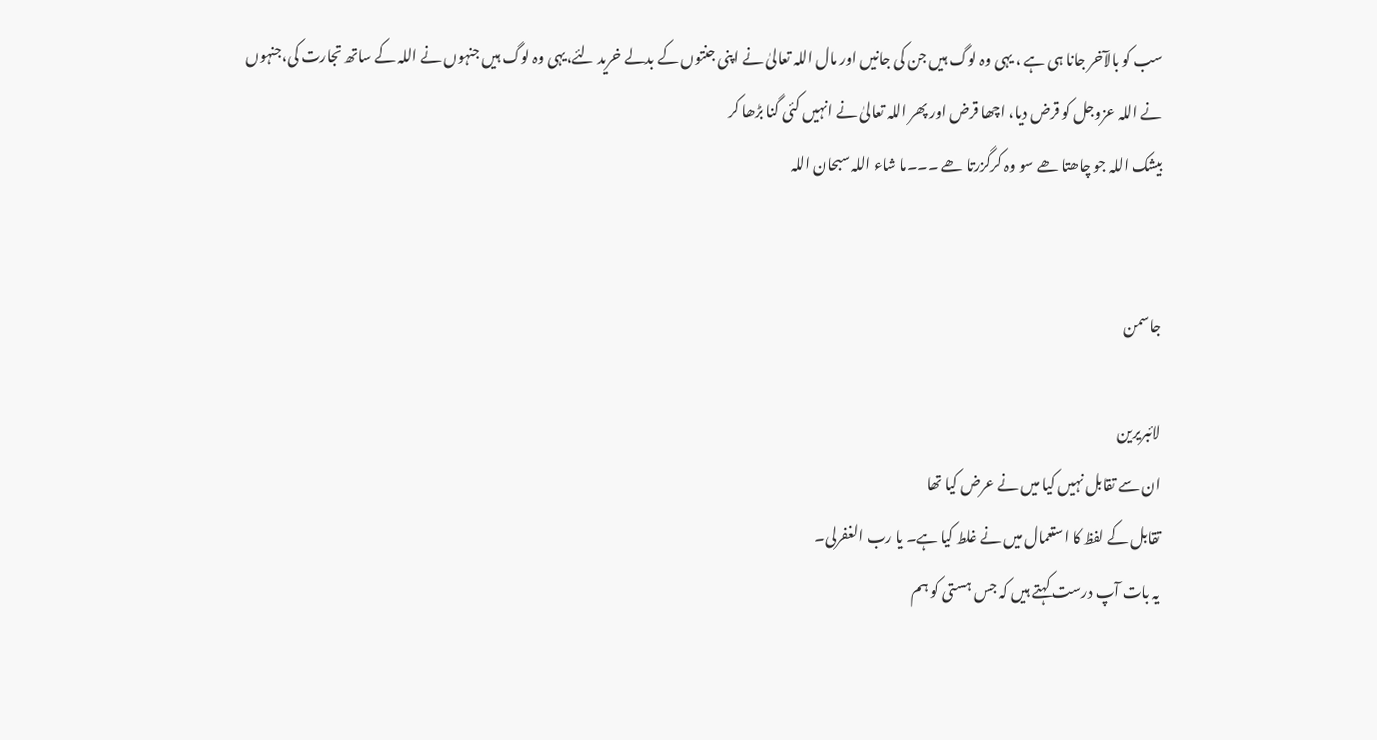سب کو بالآخر جانا ہی ہے ، یہی وہ لوگ ہیں جن کی جانیں اور مال اللہ تعالیٰ نے اپنی جنتوں کے بدلے خرید لئے،یہی وہ لوگ ہیں جنہوں نے اللہ کے ساتھ تجارت کی،جنہوں نے اللہ عزوجل کو قرض دیا، اچھا قرض اور پھر اللہ تعالیٰ نے انہیں کئی گنا بڑھا کر
بیشک اللہ جو چاھتا ھے سو وہ کرگزرتا ھے ۔۔۔ما شاء اللہ سبحان اللہ


جاسمن

لائبریرین
ان سے تقابل نہیں کیا میں نے عرض کیا تھا
تقابل کے لفظ کا استعمال میں نے غلط کیا ہے۔ یا رب الغفرلی۔
یہ بات آپ درست کہتے ہیں کہ جس ہستی کو ہم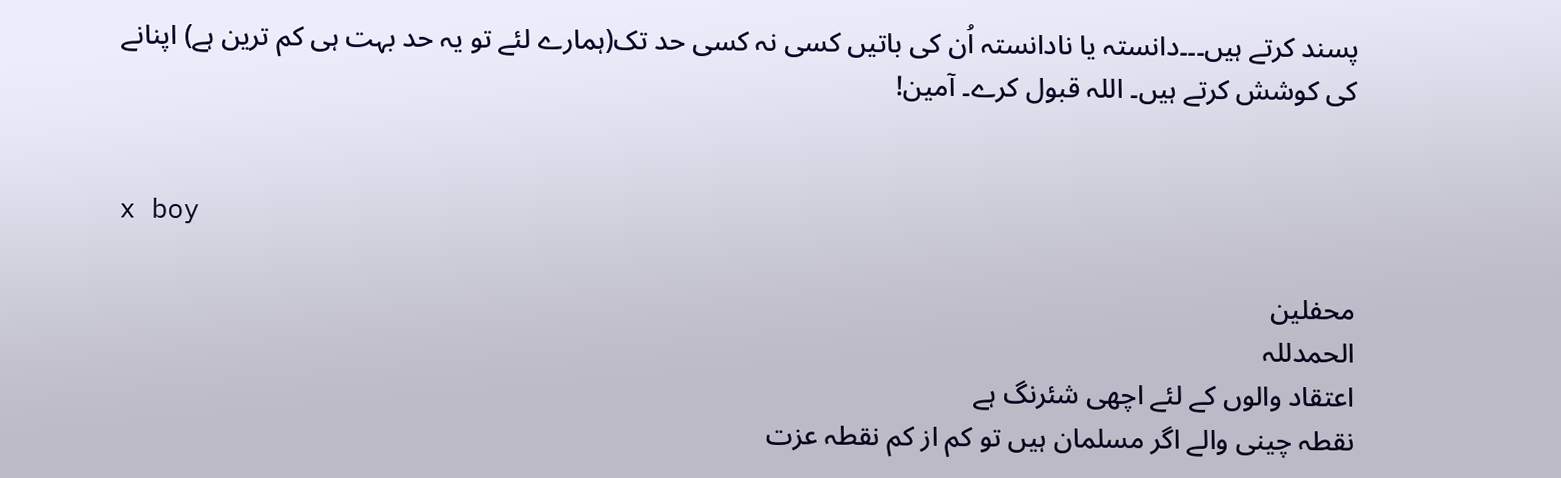پسند کرتے ہیں۔۔۔دانستہ یا نادانستہ اُن کی باتیں کسی نہ کسی حد تک(ہمارے لئے تو یہ حد بہت ہی کم ترین ہے) اپنانے کی کوشش کرتے ہیں۔ اللہ قبول کرے۔ آمین!


x boy

محفلین
الحمدللہ
اعتقاد والوں کے لئے اچھی شئرنگ ہے
نقطہ چینی والے اگر مسلمان ہیں تو کم از کم نقطہ عزت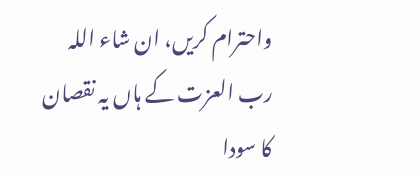واحترام کریں، ان شاء اللہ رب العزت کے ہاں یہ نقصان کا سودا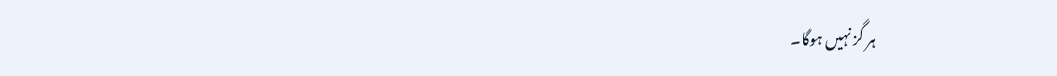ہر گز نہیں ہوگا۔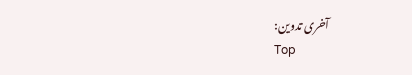آخری تدوین:
Top